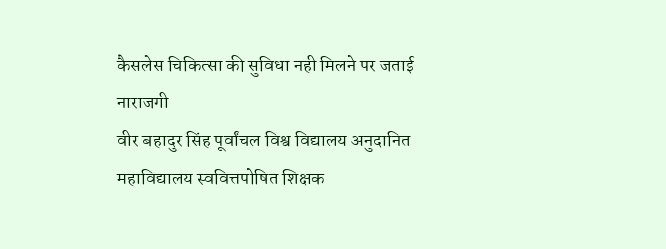कैसलेस चिकित्सा की सुविधा नही मिलने पर जताई नाराजगी
वीर बहादुर सिंह पूर्वांचल विश्व विद्यालय अनुदानित महाविद्यालय स्ववित्तपोषित शिक्षक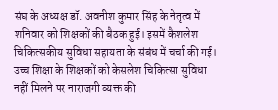संघ के अध्यक्ष डॉ. अवनीश कुमार सिंह के नेतृत्व में शनिवार को शिक्षकों की बैठक हुई। इसमें कैशलेश चिकित्सकीय सुविधा सहायता के संबंध में चर्चा की गई। उच्च शिक्षा के शिक्षकों को केसलेश चिकित्सा सुविधा नहीं मिलने पर नाराजगी व्यक्त की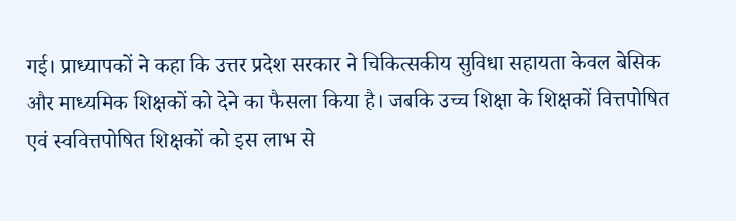गई। प्राध्यापकों ने कहा कि उत्तर प्रदेश सरकार ने चिकित्सकीय सुविधा सहायता केवल बेसिक और माध्यमिक शिक्षकों को देने का फैसला किया है। जबकि उच्च शिक्षा के शिक्षकों वित्तपोषित एवं स्ववित्तपोषित शिक्षकों को इस लाभ से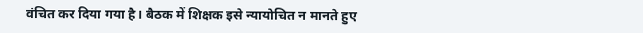वंचित कर दिया गया है। बैठक में शिक्षक इसे न्यायोचित न मानते हुए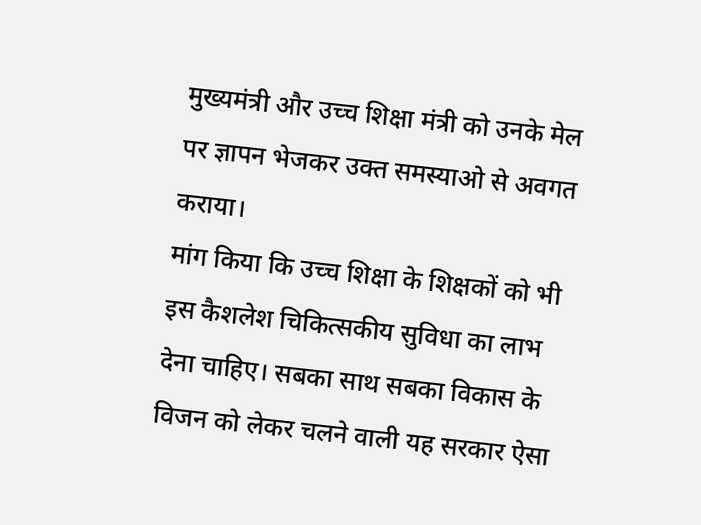मुख्यमंत्री और उच्च शिक्षा मंत्री को उनके मेल पर ज्ञापन भेजकर उक्त समस्याओ से अवगत कराया।
मांग किया कि उच्च शिक्षा के शिक्षकों को भी इस कैशलेश चिकित्सकीय सुविधा का लाभ देना चाहिए। सबका साथ सबका विकास के विजन को लेकर चलने वाली यह सरकार ऐसा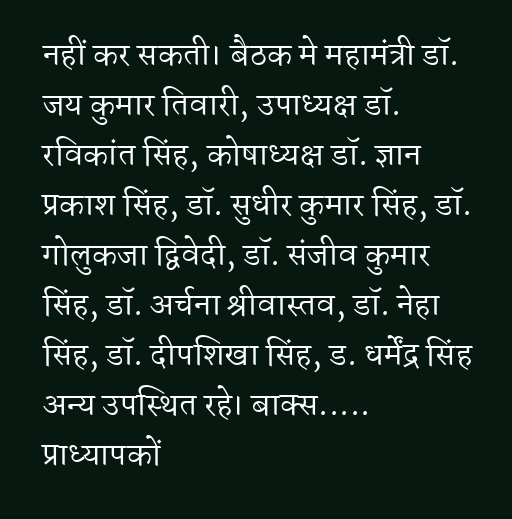नहीं कर सकती। बैठक मे महामंत्री डॉ. जय कुमार तिवारी, उपाध्यक्ष डॉ. रविकांत सिंह, कोषाध्यक्ष डॉ. ज्ञान प्रकाश सिंह, डॉ. सुधीर कुमार सिंह, डॉ. गोलुकजा द्विवेदी, डॉ. संजीव कुमार सिंह, डॉ. अर्चना श्रीवास्तव, डॉ. नेहा सिंह, डॉ. दीपशिखा सिंह, ड. धर्मेंद्र सिंह अन्य उपस्थित रहे। बाक्स..... प्राध्यापकों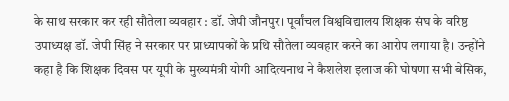के साथ सरकार कर रही सौतेला व्यवहार : डॉ. जेपी जौनपुर। पूर्वांचल विश्वविद्यालय शिक्षक संघ के वरिष्ठ उपाध्यक्ष डॉ. जेपी सिंह ने सरकार पर प्राध्यापकों के प्रथि सौतेला व्यवहार करने का आरोप लगाया है। उन्होंने कहा है कि शिक्षक दिवस पर यूपी के मुख्यमंत्री योगी आदित्यनाथ ने कैशलेश इलाज की घोषणा सभी बेसिक,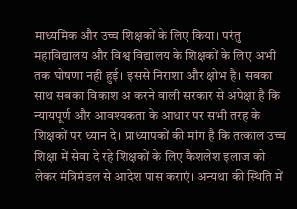माध्यमिक और उच्च शिक्षकों के लिए किया। परंतु महाविद्यालय और विश्व विद्यालय के शिक्षकों के लिए अभी तक घोषणा नही हुई। इससे निराशा और क्षोभ है। सबका साथ सबका विकाश अ करने वाली सरकार से अपेक्षा है कि न्यायपूर्ण और आवश्यकता के आधार पर सभी तरह के शिक्षकों पर ध्यान दे। प्राध्यापकों की मांग है कि तत्काल उच्च शिक्षा में सेवा दे रहे शिक्षकों के लिए कैशलेश इलाज को लेकर मंत्रिमंडल से आदेश पास कराएं। अन्यथा की स्थिति में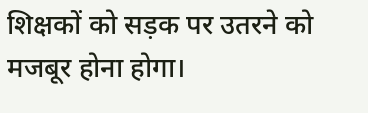शिक्षकों को सड़क पर उतरने को मजबूर होना होगा।